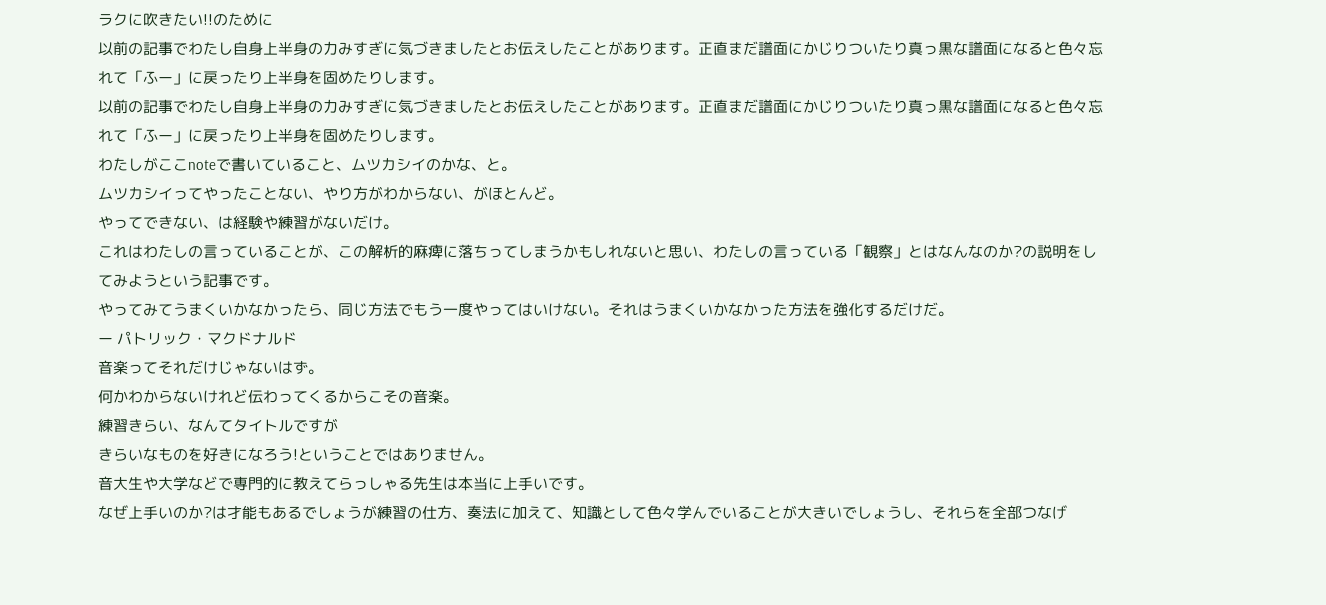ラクに吹きたい!!のために
以前の記事でわたし自身上半身の力みすぎに気づきましたとお伝えしたことがあります。正直まだ譜面にかじりついたり真っ黒な譜面になると色々忘れて「ふー」に戻ったり上半身を固めたりします。
以前の記事でわたし自身上半身の力みすぎに気づきましたとお伝えしたことがあります。正直まだ譜面にかじりついたり真っ黒な譜面になると色々忘れて「ふー」に戻ったり上半身を固めたりします。
わたしがここnoteで書いていること、ムツカシイのかな、と。
ムツカシイってやったことない、やり方がわからない、がほとんど。
やってできない、は経験や練習がないだけ。
これはわたしの言っていることが、この解析的麻痺に落ちってしまうかもしれないと思い、わたしの言っている「観察」とはなんなのか?の説明をしてみようという記事です。
やってみてうまくいかなかったら、同じ方法でもう一度やってはいけない。それはうまくいかなかった方法を強化するだけだ。
ー パトリック・マクドナルド
音楽ってそれだけじゃないはず。
何かわからないけれど伝わってくるからこその音楽。
練習きらい、なんてタイトルですが
きらいなものを好きになろう!ということではありません。
音大生や大学などで専門的に教えてらっしゃる先生は本当に上手いです。
なぜ上手いのか?は才能もあるでしょうが練習の仕方、奏法に加えて、知識として色々学んでいることが大きいでしょうし、それらを全部つなげ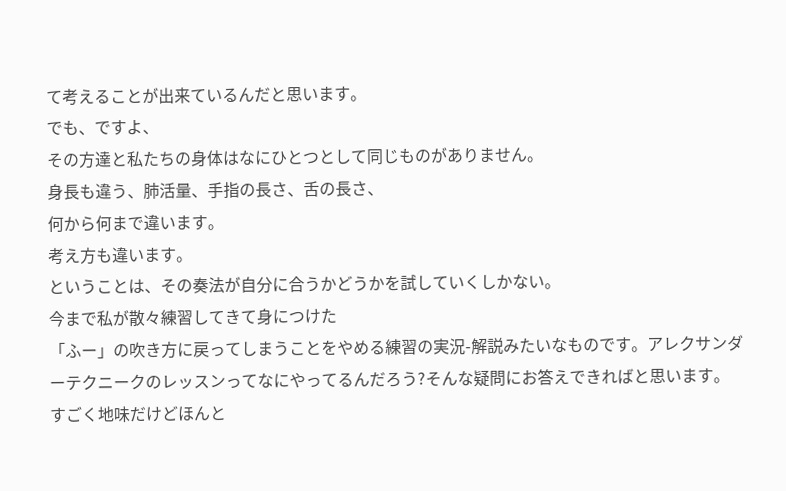て考えることが出来ているんだと思います。
でも、ですよ、
その方達と私たちの身体はなにひとつとして同じものがありません。
身長も違う、肺活量、手指の長さ、舌の長さ、
何から何まで違います。
考え方も違います。
ということは、その奏法が自分に合うかどうかを試していくしかない。
今まで私が散々練習してきて身につけた
「ふー」の吹き方に戻ってしまうことをやめる練習の実況-解説みたいなものです。アレクサンダーテクニークのレッスンってなにやってるんだろう?そんな疑問にお答えできればと思います。
すごく地味だけどほんと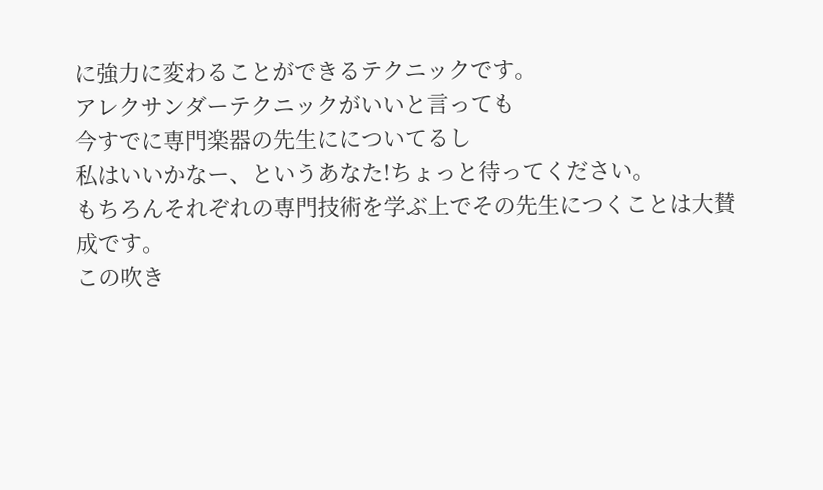に強力に変わることができるテクニックです。
アレクサンダーテクニックがいいと言っても
今すでに専門楽器の先生にについてるし
私はいいかなー、というあなた!ちょっと待ってください。
もちろんそれぞれの専門技術を学ぶ上でその先生につくことは大賛成です。
この吹き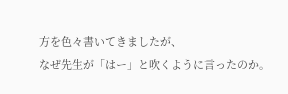方を色々書いてきましたが、
なぜ先生が「はー」と吹くように言ったのか。